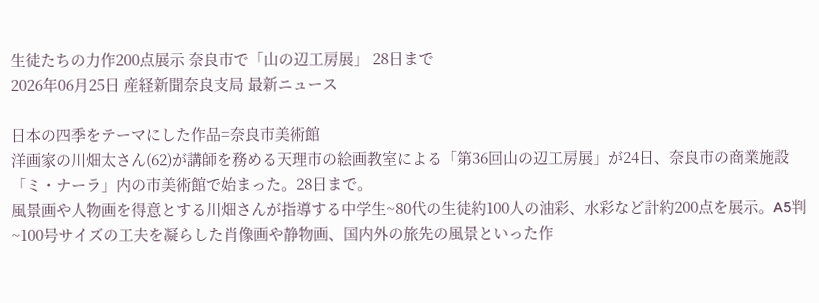生徒たちの力作200点展示 奈良市で「山の辺工房展」 28日まで
2026年06月25日 産経新聞奈良支局 最新ニュース

日本の四季をテーマにした作品=奈良市美術館
洋画家の川畑太さん(62)が講師を務める天理市の絵画教室による「第36回山の辺工房展」が24日、奈良市の商業施設「ミ・ナーラ」内の市美術館で始まった。28日まで。
風景画や人物画を得意とする川畑さんが指導する中学生~80代の生徒約100人の油彩、水彩など計約200点を展示。A5判~100号サイズの工夫を凝らした肖像画や静物画、国内外の旅先の風景といった作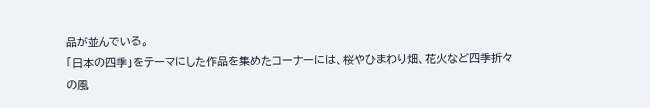品が並んでいる。
「日本の四季」をテーマにした作品を集めたコーナーには、桜やひまわり畑、花火など四季折々の風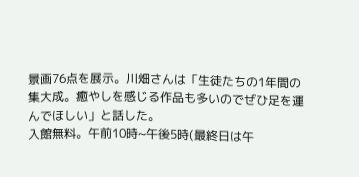景画76点を展示。川畑さんは「生徒たちの1年間の集大成。癒やしを感じる作品も多いのでぜひ足を運んでほしい」と話した。
入館無料。午前10時~午後5時(最終日は午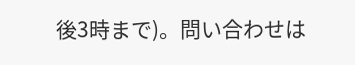後3時まで)。問い合わせは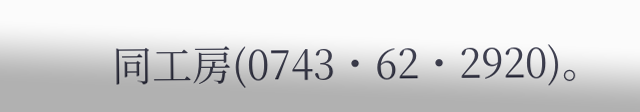同工房(0743・62・2920)。